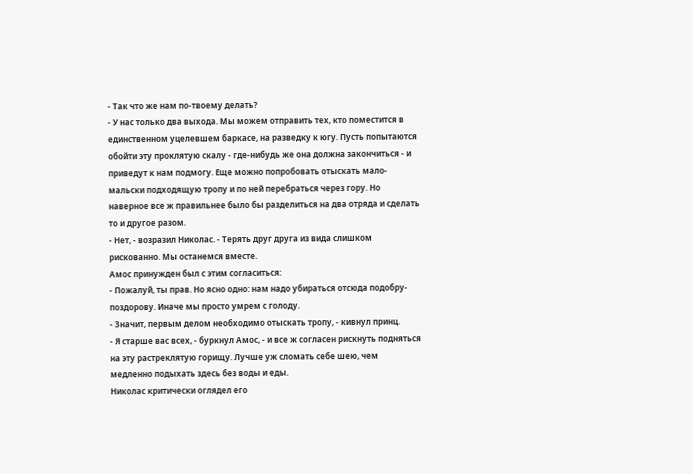- Так что же нам по-твоему делать?
- У нас только два выхода. Мы можем отправить тех, кто поместится в единственном уцелевшем баркасе, на разведку к югу. Пусть попытаются обойти эту проклятую скалу - где-нибудь же она должна закончиться - и приведут к нам подмогу. Еще можно попробовать отыскать мало-мальски подходящую тропу и по ней перебраться через гору. Но наверное все ж правильнее было бы разделиться на два отряда и сделать то и другое разом.
- Нет, - возразил Николас. - Терять друг друга из вида слишком рискованно. Мы останемся вместе.
Амос принужден был с этим согласиться:
- Пожалуй, ты прав. Но ясно одно: нам надо убираться отсюда подобру-поздорову. Иначе мы просто умрем с голоду.
- Значит, первым делом необходимо отыскать тропу, - кивнул принц.
- Я старше вас всех, - буркнул Амос, - и все ж согласен рискнуть подняться на эту растреклятую горищу. Лучше уж сломать себе шею, чем медленно подыхать здесь без воды и еды.
Николас критически оглядел его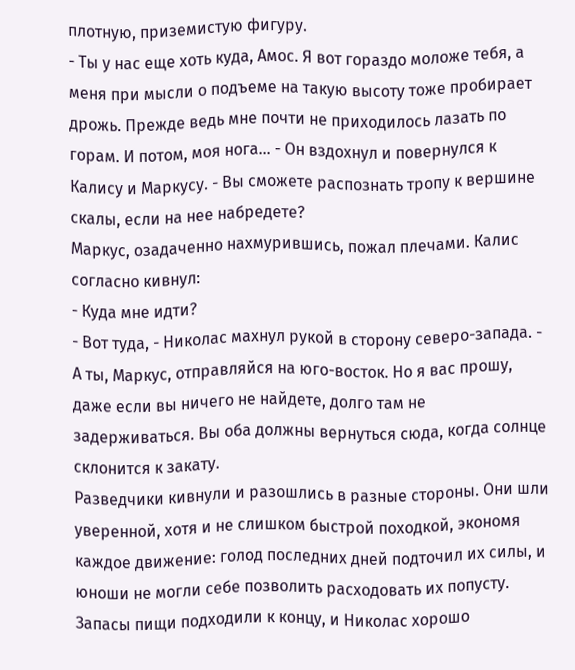плотную, приземистую фигуру.
- Ты у нас еще хоть куда, Амос. Я вот гораздо моложе тебя, а меня при мысли о подъеме на такую высоту тоже пробирает дрожь. Прежде ведь мне почти не приходилось лазать по горам. И потом, моя нога... - Он вздохнул и повернулся к Калису и Маркусу. - Вы сможете распознать тропу к вершине скалы, если на нее набредете?
Маркус, озадаченно нахмурившись, пожал плечами. Калис согласно кивнул:
- Куда мне идти?
- Вот туда, - Николас махнул рукой в сторону северо-запада. - А ты, Маркус, отправляйся на юго-восток. Но я вас прошу, даже если вы ничего не найдете, долго там не задерживаться. Вы оба должны вернуться сюда, когда солнце склонится к закату.
Разведчики кивнули и разошлись в разные стороны. Они шли уверенной, хотя и не слишком быстрой походкой, экономя каждое движение: голод последних дней подточил их силы, и юноши не могли себе позволить расходовать их попусту. Запасы пищи подходили к концу, и Николас хорошо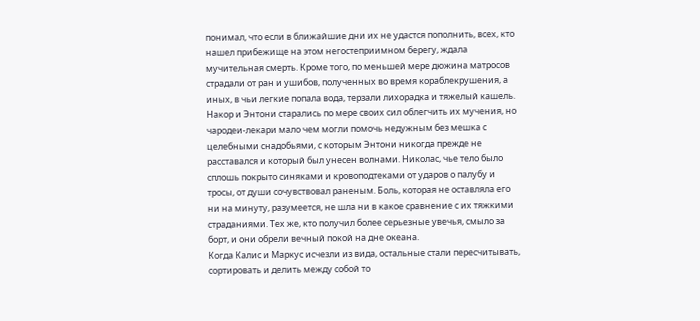понимал, что если в ближайшие дни их не удастся пополнить, всех, кто нашел прибежище на этом негостеприимном берегу, ждала мучительная смерть. Кроме того, по меньшей мере дюжина матросов страдали от ран и ушибов, полученных во время кораблекрушения, а иных, в чьи легкие попала вода, терзали лихорадка и тяжелый кашель. Накор и Энтони старались по мере своих сил облегчить их мучения, но чародеи-лекари мало чем могли помочь недужным без мешка с целебными снадобьями, с которым Энтони никогда прежде не расставался и который был унесен волнами. Николас, чье тело было сплошь покрыто синяками и кровоподтеками от ударов о палубу и тросы, от души сочувствовал раненым. Боль, которая не оставляла его ни на минуту, разумеется, не шла ни в какое сравнение с их тяжкими страданиями. Тех же, кто получил более серьезные увечья, смыло за борт, и они обрели вечный покой на дне океана.
Когда Калис и Маркус исчезли из вида, остальные стали пересчитывать, сортировать и делить между собой то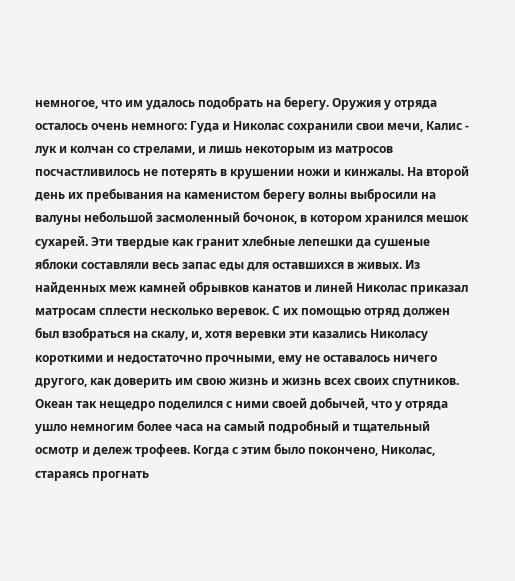немногое, что им удалось подобрать на берегу. Оружия у отряда осталось очень немного: Гуда и Николас сохранили свои мечи, Калис - лук и колчан со стрелами, и лишь некоторым из матросов посчастливилось не потерять в крушении ножи и кинжалы. На второй день их пребывания на каменистом берегу волны выбросили на валуны небольшой засмоленный бочонок, в котором хранился мешок сухарей. Эти твердые как гранит хлебные лепешки да сушеные яблоки составляли весь запас еды для оставшихся в живых. Из найденных меж камней обрывков канатов и линей Николас приказал матросам сплести несколько веревок. С их помощью отряд должен был взобраться на скалу, и, хотя веревки эти казались Николасу короткими и недостаточно прочными, ему не оставалось ничего другого, как доверить им свою жизнь и жизнь всех своих спутников.
Океан так нещедро поделился с ними своей добычей, что у отряда ушло немногим более часа на самый подробный и тщательный осмотр и дележ трофеев. Когда с этим было покончено, Николас, стараясь прогнать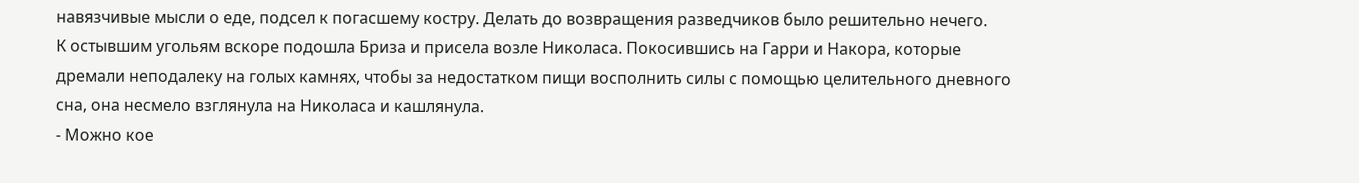навязчивые мысли о еде, подсел к погасшему костру. Делать до возвращения разведчиков было решительно нечего.
К остывшим угольям вскоре подошла Бриза и присела возле Николаса. Покосившись на Гарри и Накора, которые дремали неподалеку на голых камнях, чтобы за недостатком пищи восполнить силы с помощью целительного дневного сна, она несмело взглянула на Николаса и кашлянула.
- Можно кое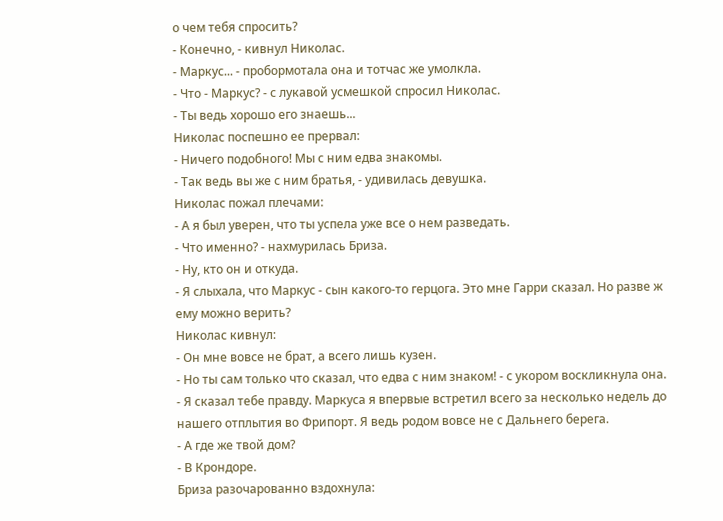о чем тебя спросить?
- Конечно, - кивнул Николас.
- Маркус... - пробормотала она и тотчас же умолкла.
- Что - Маркус? - с лукавой усмешкой спросил Николас.
- Ты ведь хорошо его знаешь...
Николас поспешно ее прервал:
- Ничего подобного! Мы с ним едва знакомы.
- Так ведь вы же с ним братья, - удивилась девушка.
Николас пожал плечами:
- А я был уверен, что ты успела уже все о нем разведать.
- Что именно? - нахмурилась Бриза.
- Ну, кто он и откуда.
- Я слыхала, что Маркус - сын какого-то герцога. Это мне Гарри сказал. Но разве ж ему можно верить?
Николас кивнул:
- Он мне вовсе не брат, а всего лишь кузен.
- Но ты сам только что сказал, что едва с ним знаком! - с укором воскликнула она.
- Я сказал тебе правду. Маркуса я впервые встретил всего за несколько недель до нашего отплытия во Фрипорт. Я ведь родом вовсе не с Дальнего берега.
- А где же твой дом?
- В Крондоре.
Бриза разочарованно вздохнула: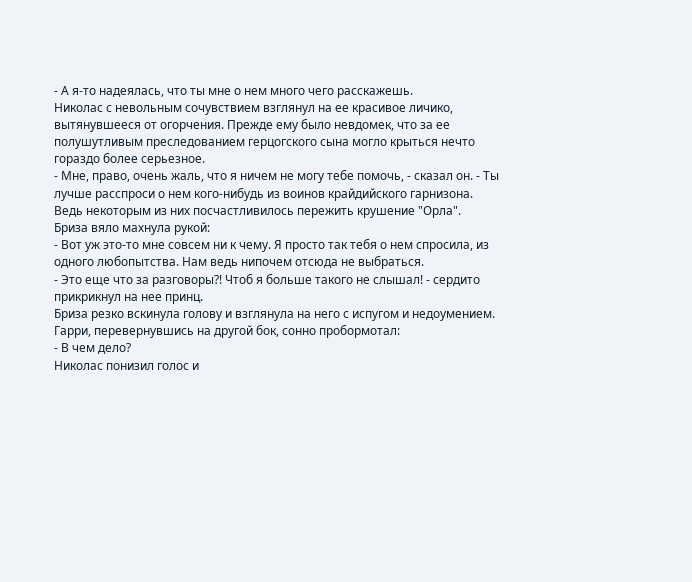- А я-то надеялась, что ты мне о нем много чего расскажешь.
Николас с невольным сочувствием взглянул на ее красивое личико, вытянувшееся от огорчения. Прежде ему было невдомек, что за ее полушутливым преследованием герцогского сына могло крыться нечто гораздо более серьезное.
- Мне, право, очень жаль, что я ничем не могу тебе помочь, - сказал он. - Ты лучше расспроси о нем кого-нибудь из воинов крайдийского гарнизона. Ведь некоторым из них посчастливилось пережить крушение "Орла".
Бриза вяло махнула рукой:
- Вот уж это-то мне совсем ни к чему. Я просто так тебя о нем спросила, из одного любопытства. Нам ведь нипочем отсюда не выбраться.
- Это еще что за разговоры?! Чтоб я больше такого не слышал! - сердито прикрикнул на нее принц.
Бриза резко вскинула голову и взглянула на него с испугом и недоумением. Гарри, перевернувшись на другой бок, сонно пробормотал:
- В чем дело?
Николас понизил голос и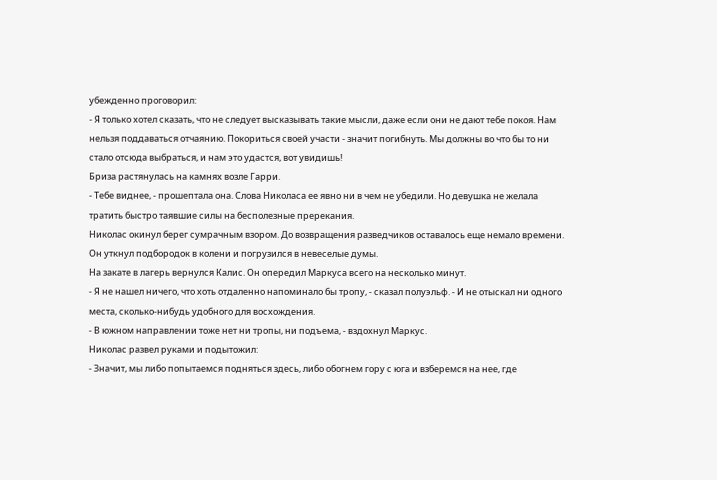убежденно проговорил:
- Я только хотел сказать, что не следует высказывать такие мысли, даже если они не дают тебе покоя. Нам нельзя поддаваться отчаянию. Покориться своей участи - значит погибнуть. Мы должны во что бы то ни стало отсюда выбраться, и нам это удастся, вот увидишь!
Бриза растянулась на камнях возле Гарри.
- Тебе виднее, - прошептала она. Слова Николаса ее явно ни в чем не убедили. Но девушка не желала тратить быстро таявшие силы на бесполезные пререкания.
Николас окинул берег сумрачным взором. До возвращения разведчиков оставалось еще немало времени. Он уткнул подбородок в колени и погрузился в невеселые думы.
На закате в лагерь вернулся Калис. Он опередил Маркуса всего на несколько минут.
- Я не нашел ничего, что хоть отдаленно напоминало бы тропу, - сказал полуэльф. - И не отыскал ни одного места, сколько-нибудь удобного для восхождения.
- В южном направлении тоже нет ни тропы, ни подъема, - вздохнул Маркус.
Николас развел руками и подытожил:
- Значит, мы либо попытаемся подняться здесь, либо обогнем гору с юга и взберемся на нее, где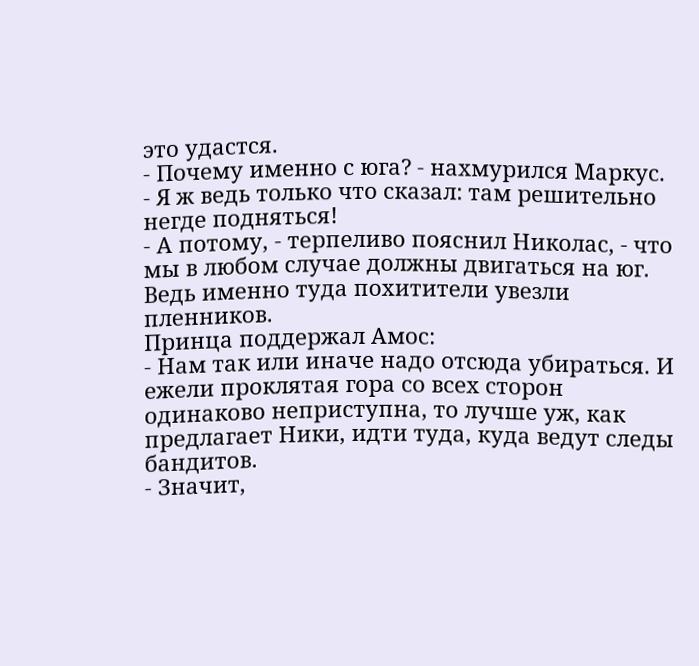это удастся.
- Почему именно с юга? - нахмурился Маркус. - Я ж ведь только что сказал: там решительно негде подняться!
- А потому, - терпеливо пояснил Николас, - что мы в любом случае должны двигаться на юг. Ведь именно туда похитители увезли пленников.
Принца поддержал Амос:
- Нам так или иначе надо отсюда убираться. И ежели проклятая гора со всех сторон одинаково неприступна, то лучше уж, как предлагает Ники, идти туда, куда ведут следы бандитов.
- Значит,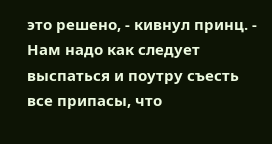это решено, - кивнул принц. - Нам надо как следует выспаться и поутру съесть все припасы, что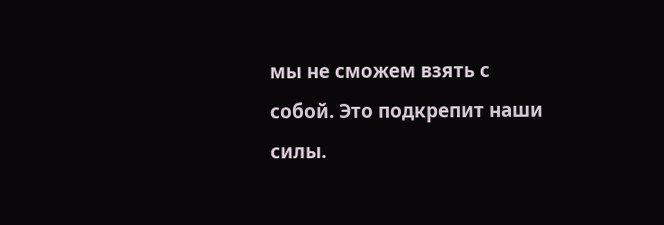мы не сможем взять с собой. Это подкрепит наши силы.